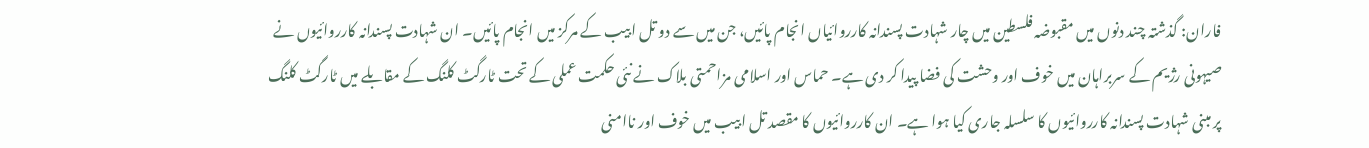فاران: گذشتہ چند دنوں میں مقبوضہ فلسطین میں چار شہادت پسندانہ کارروائیاں انجام پائیں، جن میں سے دو تل ابیب کے مرکز میں انجام پائیں۔ ان شہادت پسندانہ کارروائیوں نے صیہونی رژیم کے سربراہان میں خوف اور وحشت کی فضا پیدا کر دی ہے۔ حماس اور اسلامی مزاحمتی بلاک نے نئی حکمت عملی کے تحت ٹارگٹ کلنگ کے مقابلے میں ٹارگٹ کلنگ پر مبنی شہادت پسندانہ کارروائیوں کا سلسلہ جاری کیا ہوا ہے۔ ان کارروائیوں کا مقصد تل ابیب میں خوف اور ناامنی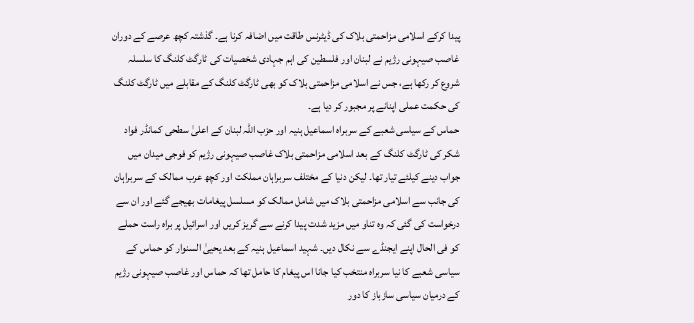پیدا کرکے اسلامی مزاحمتی بلاک کی ڈیٹرنس طاقت میں اضافہ کرنا ہے۔ گذشتہ کچھ عرصے کے دوران غاصب صیہونی رژیم نے لبنان اور فلسطین کی اہم جہادی شخصیات کی ٹارگٹ کلنگ کا سلسلہ شروع کر رکھا ہے، جس نے اسلامی مزاحمتی بلاک کو بھی ٹارگٹ کلنگ کے مقابلے میں ٹارگٹ کلنگ کی حکمت عملی اپنانے پر مجبور کر دیا ہے۔
حماس کے سیاسی شعبے کے سربراہ اسماعیل ہنیہ اور حزب اللہ لبنان کے اعلیٰ سطحی کمانڈر فواد شکر کی ٹارگٹ کلنگ کے بعد اسلامی مزاحمتی بلاک غاصب صیہونی رژیم کو فوجی میدان میں جواب دینے کیلئے تیار تھا۔ لیکن دنیا کے مختلف سربراہان مملکت اور کچھ عرب ممالک کے سربراہان کی جانب سے اسلامی مزاحمتی بلاک میں شامل ممالک کو مسلسل پیغامات بھیجے گئے اور ان سے درخواست کی گئی کہ وہ تناو میں مزید شدت پیدا کرنے سے گریز کریں اور اسرائیل پر براہ راست حملے کو فی الحال اپنے ایجنڈے سے نکال دیں۔ شہید اسماعیل ہنیہ کے بعد یحییٰ السنوار کو حماس کے سیاسی شعبے کا نیا سربراہ منتخب کیا جانا اس پیغام کا حامل تھا کہ حماس اور غاصب صیہونی رژیم کے درمیان سیاسی سازباز کا دور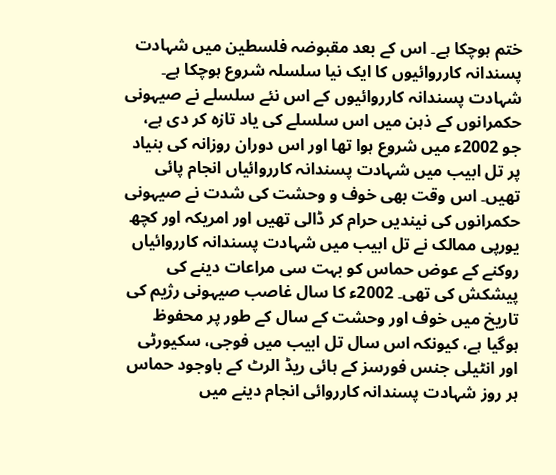ختم ہوچکا ہے۔ اس کے بعد مقبوضہ فلسطین میں شہادت پسندانہ کارروائیوں کا ایک نیا سلسلہ شروع ہوچکا ہے۔
شہادت پسندانہ کارروائیوں کے اس نئے سلسلے نے صیہونی حکمرانوں کے ذہن میں اس سلسلے کی یاد تازہ کر دی ہے، جو 2002ء میں شروع ہوا تھا اور اس دوران روزانہ کی بنیاد پر تل ابیب میں شہادت پسندانہ کارروائیاں انجام پائی تھیں۔ اس وقت بھی خوف و وحشت کی شدت نے صیہونی حکمرانوں کی نیندیں حرام کر ڈالی تھیں اور امریکہ اور کچھ یورپی ممالک نے تل ابیب میں شہادت پسندانہ کارروائیاں روکنے کے عوض حماس کو بہت سی مراعات دینے کی پیشکش کی تھی۔ 2002ء کا سال غاصب صیہونی رژیم کی تاریخ میں خوف اور وحشت کے سال کے طور پر محفوظ ہوگیا ہے، کیونکہ اس سال تل ابیب میں فوجی، سکیورٹی اور انٹیلی جنس فورسز کے ہائی ریڈ الرٹ کے باوجود حماس ہر روز شہادت پسندانہ کارروائی انجام دینے میں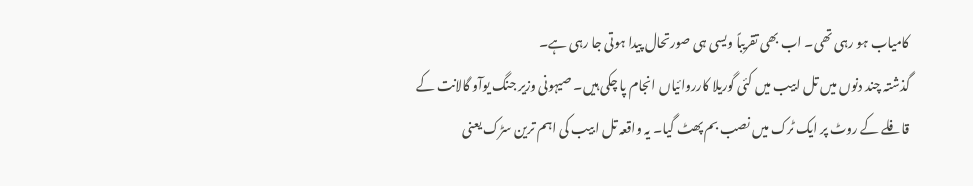کامیاب ہو رہی تھی۔ اب بھی تقریباً ویسی ہی صورتحال پیدا ہوتی جا رہی ہے۔
گذشتہ چند دنوں میں تل ابیب میں کئی گوریلا کارروائیاں انجام پا چکی ہیں۔ صیہونی وزیر جنگ یوآو گالانت کے قافلے کے روٹ پر ایک ٹرک میں نصب بم پھٹ گیا۔ یہ واقعہ تل ابیب کی اہم ترین سڑک یعنی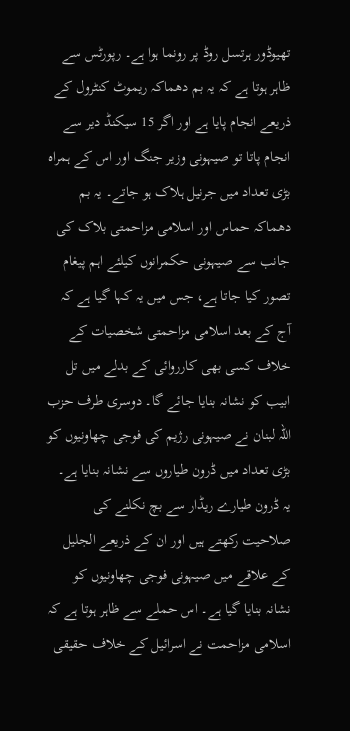تھیوڈور ہرتسل روڈ پر رونما ہوا ہے۔ رپورٹس سے ظاہر ہوتا ہے کہ یہ بم دھماکہ ریموٹ کنٹرول کے ذریعے انجام پایا ہے اور اگر 15 سیکنڈ دیر سے انجام پاتا تو صیہونی وزیر جنگ اور اس کے ہمراہ بڑی تعداد میں جرنیل ہلاک ہو جاتے۔ یہ بم دھماکہ حماس اور اسلامی مزاحمتی بلاک کی جانب سے صیہونی حکمرانوں کیلئے اہم پیغام تصور کیا جاتا ہے، جس میں یہ کہا گیا ہے کہ آج کے بعد اسلامی مزاحمتی شخصیات کے خلاف کسی بھی کارروائی کے بدلے میں تل ابیب کو نشانہ بنایا جائے گا۔ دوسری طرف حزب اللہ لبنان نے صیہونی رژیم کی فوجی چھاونیوں کو بڑی تعداد میں ڈرون طیاروں سے نشانہ بنایا ہے۔
یہ ڈرون طیارے ریڈار سے بچ نکلنے کی صلاحیت رکھتے ہیں اور ان کے ذریعے الجلیل کے علاقے میں صیہونی فوجی چھاونیوں کو نشانہ بنایا گیا ہے۔ اس حملے سے ظاہر ہوتا ہے کہ اسلامی مزاحمت نے اسرائیل کے خلاف حقیقی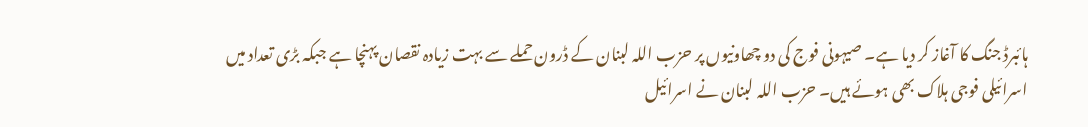ہائبرڈ جنگ کا آغاز کر دیا ہے۔ صیہونی فوج کی دو چھاونیوں پر حزب اللہ لبنان کے ڈرون حملے سے بہت زیادہ نقصان پہنچا ہے جبکہ بڑی تعداد میں اسرائیلی فوجی ہلاک بھی ہوئے ہیں۔ حزب اللہ لبنان نے اسرائیل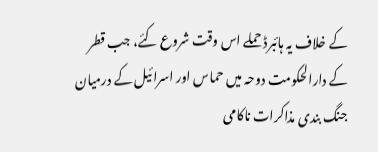کے خلاف یہ ہائبرڈ حملے اس وقت شروع کئے، جب قطر کے دارالحکومت دوحہ میں حماس اور اسرائیل کے درمیان جنگ بندی مذاکرات ناکامی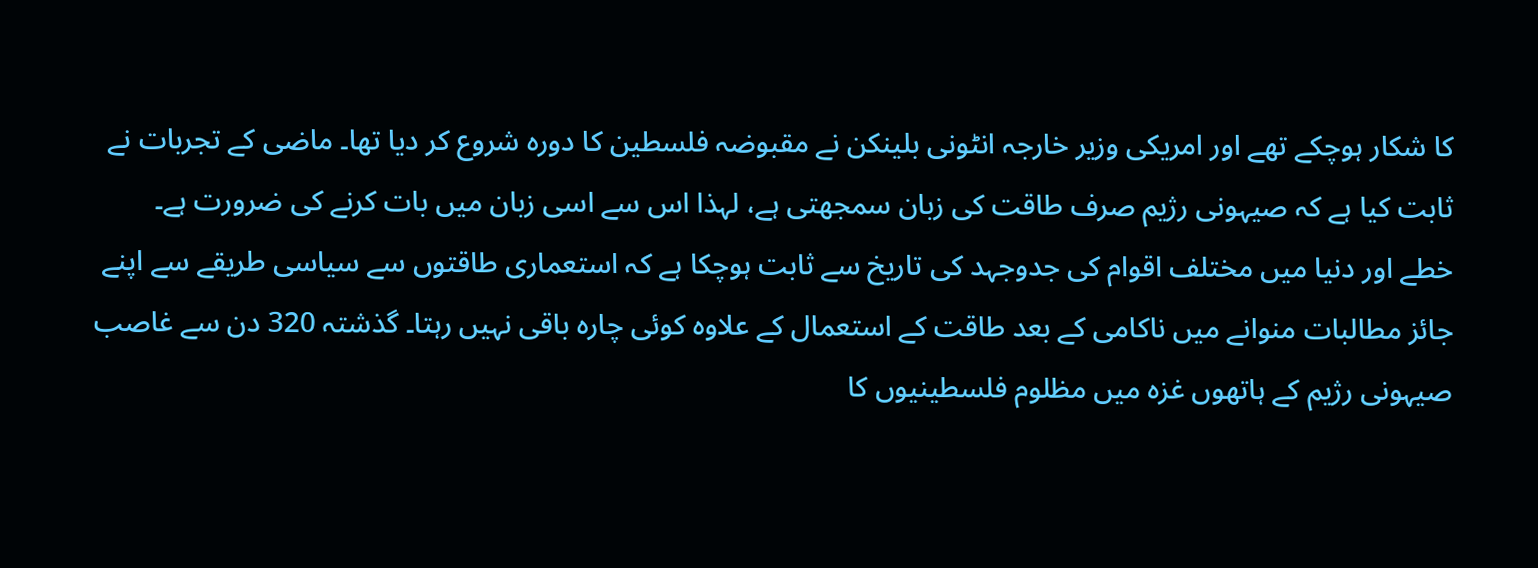کا شکار ہوچکے تھے اور امریکی وزیر خارجہ انٹونی بلینکن نے مقبوضہ فلسطین کا دورہ شروع کر دیا تھا۔ ماضی کے تجربات نے ثابت کیا ہے کہ صیہونی رژیم صرف طاقت کی زبان سمجھتی ہے، لہذا اس سے اسی زبان میں بات کرنے کی ضرورت ہے۔
خطے اور دنیا میں مختلف اقوام کی جدوجہد کی تاریخ سے ثابت ہوچکا ہے کہ استعماری طاقتوں سے سیاسی طریقے سے اپنے جائز مطالبات منوانے میں ناکامی کے بعد طاقت کے استعمال کے علاوہ کوئی چارہ باقی نہیں رہتا۔ گذشتہ 320 دن سے غاصب صیہونی رژیم کے ہاتھوں غزہ میں مظلوم فلسطینیوں کا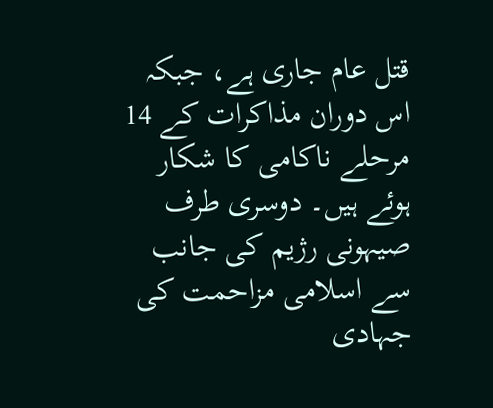قتل عام جاری ہے، جبکہ اس دوران مذاکرات کے 14 مرحلے ناکامی کا شکار ہوئے ہیں۔ دوسری طرف صیہونی رژیم کی جانب سے اسلامی مزاحمت کی جہادی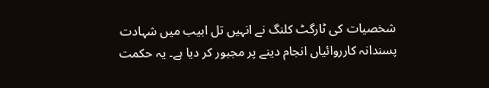شخصیات کی ٹارگٹ کلنگ نے انہیں تل ابیب میں شہادت پسندانہ کارروائیاں انجام دینے پر مجبور کر دیا ہے۔ یہ حکمت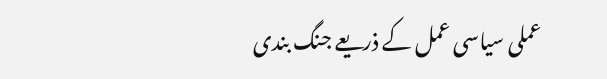عملی سیاسی عمل کے ذریعے جنگ بندی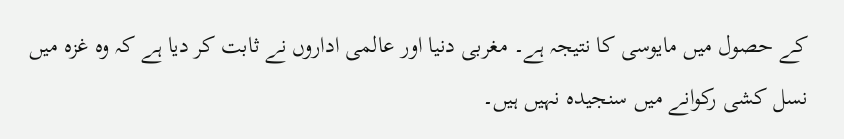کے حصول میں مایوسی کا نتیجہ ہے۔ مغربی دنیا اور عالمی اداروں نے ثابت کر دیا ہے کہ وہ غزہ میں نسل کشی رکوانے میں سنجیدہ نہیں ہیں۔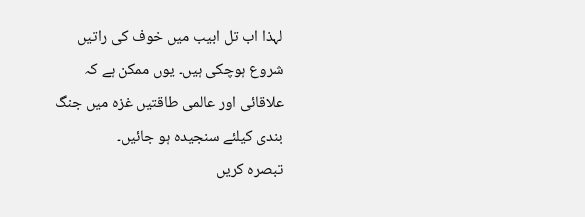لہذا اب تل ابیب میں خوف کی راتیں شروع ہوچکی ہیں۔ یوں ممکن ہے کہ علاقائی اور عالمی طاقتیں غزہ میں جنگ بندی کیلئے سنجیدہ ہو جائیں۔
تبصرہ کریں